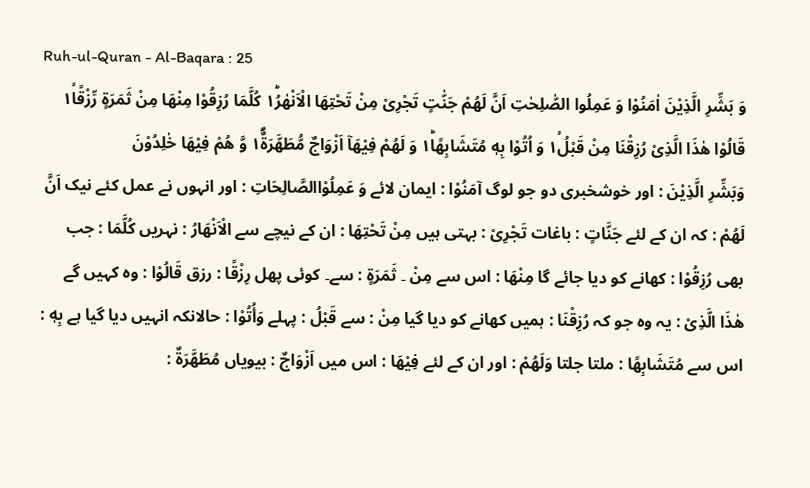Ruh-ul-Quran - Al-Baqara : 25
وَ بَشِّرِ الَّذِیْنَ اٰمَنُوْا وَ عَمِلُوا الصّٰلِحٰتِ اَنَّ لَهُمْ جَنّٰتٍ تَجْرِیْ مِنْ تَحْتِهَا الْاَنْهٰرُ١ؕ كُلَّمَا رُزِقُوْا مِنْهَا مِنْ ثَمَرَةٍ رِّزْقًا١ۙ قَالُوْا هٰذَا الَّذِیْ رُزِقْنَا مِنْ قَبْلُ١ۙ وَ اُتُوْا بِهٖ مُتَشَابِهًا١ؕ وَ لَهُمْ فِیْهَاۤ اَزْوَاجٌ مُّطَهَّرَةٌ١ۙۗ وَّ هُمْ فِیْهَا خٰلِدُوْنَ
وَبَشِّرِ الَّذِیْنَ : اور خوشخبری دو جو لوگ آمَنُوْا : ایمان لائے وَ عَمِلُوْاالصَّالِحَاتِ : اور انہوں نے عمل کئے نیک اَنَّ لَهُمْ : کہ ان کے لئے جَنَّاتٍ : باغات تَجْرِیْ : بہتی ہیں مِنْ تَحْتِهَا : ان کے نیچے سے الْاَنْهَارُ : نہریں كُلَّمَا : جب بھی رُزِقُوْا : کھانے کو دیا جائے گا مِنْهَا : اس سے مِنْ ۔ ثَمَرَةٍ : سے۔ کوئی پھل رِزْقًا : رزق قَالُوْا : وہ کہیں گے هٰذَا الَّذِیْ : یہ وہ جو کہ رُزِقْنَا : ہمیں کھانے کو دیا گیا مِنْ : سے قَبْلُ : پہلے وَأُتُوْا : حالانکہ انہیں دیا گیا ہے بِهٖ : اس سے مُتَشَابِهًا : ملتا جلتا وَلَهُمْ : اور ان کے لئے فِیْهَا : اس میں اَزْوَاجٌ : بیویاں مُطَهَّرَةٌ :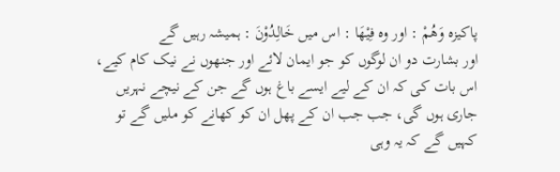پاکیزہ وَهُمْ : اور وہ فِیْهَا : اس میں خَالِدُوْنَ : ہمیشہ رہیں گے
اور بشارت دو ان لوگوں کو جو ایمان لائے اور جنھوں نے نیک کام کیے، اس بات کی کہ ان کے لیے ایسے باغ ہوں گے جن کے نیچے نہریں جاری ہوں گی، جب جب ان کے پھل ان کو کھانے کو ملیں گے تو کہیں گے کہ یہ وہی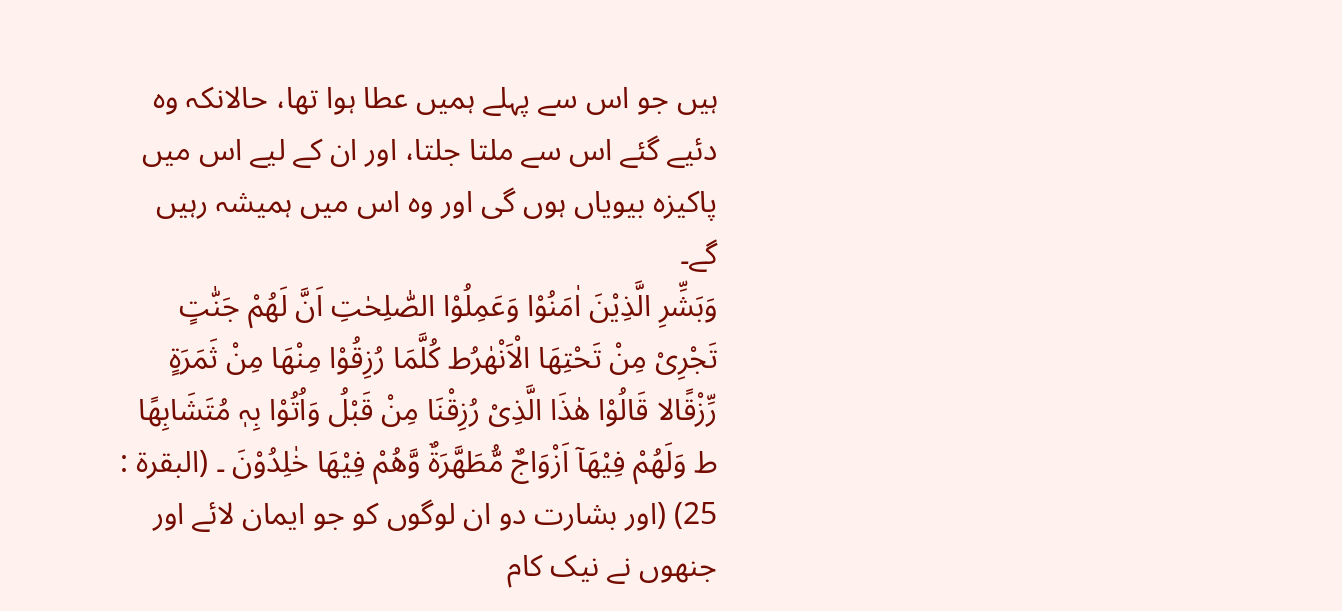ہیں جو اس سے پہلے ہمیں عطا ہوا تھا، حالانکہ وہ دئیے گئے اس سے ملتا جلتا، اور ان کے لیے اس میں پاکیزہ بیویاں ہوں گی اور وہ اس میں ہمیشہ رہیں گے۔
وَبَشِّرِ الَّذِیْنَ اٰمَنُوْا وَعَمِلُوْا الصّٰلِحٰتِ اَنَّ لَھُمْ جَنّٰتٍ تَجْرِیْ مِنْ تَحْتِھَا الْاَنْھٰرُط کُلَّمَا رُزِقُوْا مِنْھَا مِنْ ثَمَرَۃٍ رِّزْقًالا قَالُوْا ھٰذَا الَّذِیْ رُزِقْنَا مِنْ قَبْلُ وَاُتُوْا بِہٖ مُتَشَابِھًا ط وَلَھُمْ فِیْھَآ اَزْوَاجٌ مُّطَھَّرَۃٌ وَّھُمْ فِیْھَا خٰلِدُوْنَ ۔ (البقرۃ : 25) (اور بشارت دو ان لوگوں کو جو ایمان لائے اور جنھوں نے نیک کام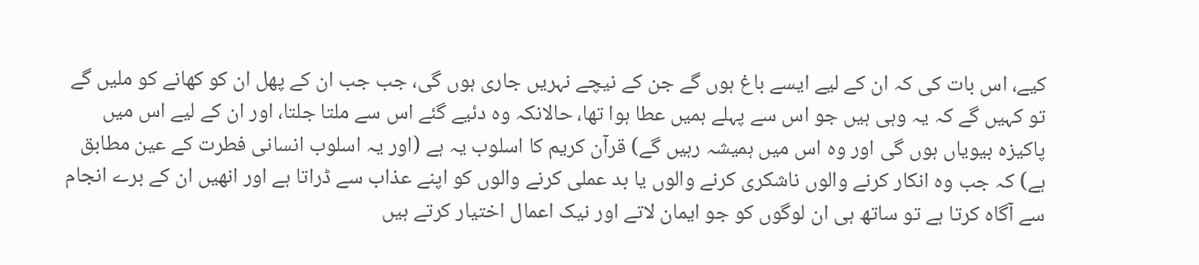کیے، اس بات کی کہ ان کے لیے ایسے باغ ہوں گے جن کے نیچے نہریں جاری ہوں گی، جب جب ان کے پھل ان کو کھانے کو ملیں گے تو کہیں گے کہ یہ وہی ہیں جو اس سے پہلے ہمیں عطا ہوا تھا، حالانکہ وہ دئیے گئے اس سے ملتا جلتا، اور ان کے لیے اس میں پاکیزہ بیویاں ہوں گی اور وہ اس میں ہمیشہ رہیں گے) قرآن کریم کا اسلوب یہ ہے (اور یہ اسلوب انسانی فطرت کے عین مطابق ہے) کہ جب وہ انکار کرنے والوں ناشکری کرنے والوں یا بد عملی کرنے والوں کو اپنے عذاب سے ڈراتا ہے اور انھیں ان کے برے انجام سے آگاہ کرتا ہے تو ساتھ ہی ان لوگوں کو جو ایمان لاتے اور نیک اعمال اختیار کرتے ہیں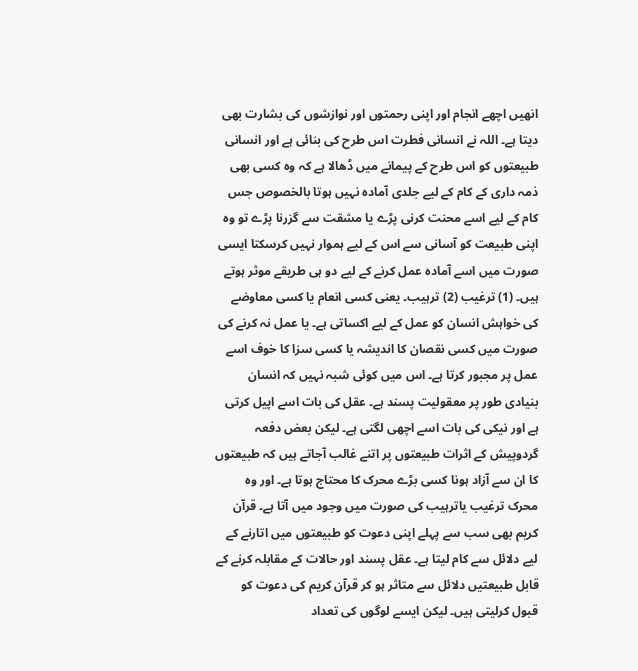انھیں اچھے انجام اور اپنی رحمتوں اور نوازشوں کی بشارت بھی دیتا ہے۔ اللہ نے انسانی فطرت اس طرح کی بنائی ہے اور انسانی طبیعتوں کو اس طرح کے پیمانے میں ڈھالا ہے کہ وہ کسی بھی ذمہ داری کے کام کے لیے جلدی آمادہ نہیں ہوتا بالخصوص جس کام کے لیے اسے محنت کرنی پڑے یا مشقت سے گزرنا پڑے تو وہ اپنی طبیعت کو آسانی سے اس کے لیے ہموار نہیں کرسکتا ایسی صورت میں اسے آمادہ عمل کرنے کے لیے دو ہی طریقے موثر ہوتے ہیں۔ (1) ترغیب (2) ترہیب۔ یعنی کسی انعام یا کسی معاوضے کی خواہش انسان کو عمل کے لیے اکساتی ہے۔ یا عمل نہ کرنے کی صورت میں کسی نقصان کا اندیشہ یا کسی سزا کا خوف اسے عمل پر مجبور کرتا ہے۔ اس میں کوئی شبہ نہیں کہ انسان بنیادی طور پر معقولیت پسند ہے۔ عقل کی بات اسے اپیل کرتی ہے اور نیکی کی بات اسے اچھی لگتی ہے۔ لیکن بعض دفعہ گردوپیش کے اثرات طبیعتوں پر اتنے غالب آجاتے ہیں کہ طبیعتوں کا ان سے آزاد ہونا کسی بڑے محرک کا محتاج ہوتا ہے۔ اور وہ محرک ترغیب یاترہیب کی صورت میں وجود میں آتا ہے۔ قرآن کریم بھی سب سے پہلے اپنی دعوت کو طبیعتوں میں اتارنے کے لیے دلائل سے کام لیتا ہے۔ عقل پسند اور حالات کے مقابلہ کرنے کے قابل طبیعتیں دلائل سے متاثر ہو کر قرآن کریم کی دعوت کو قبول کرلیتی ہیں۔ لیکن ایسے لوگوں کی تعداد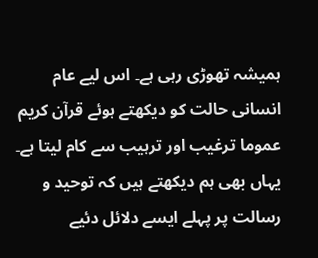ہمیشہ تھوڑی رہی ہے۔ اس لیے عام انسانی حالت کو دیکھتے ہوئے قرآن کریم عموما ترغیب اور ترہیب سے کام لیتا ہے۔ یہاں بھی ہم دیکھتے ہیں کہ توحید و رسالت پر پہلے ایسے دلائل دئیے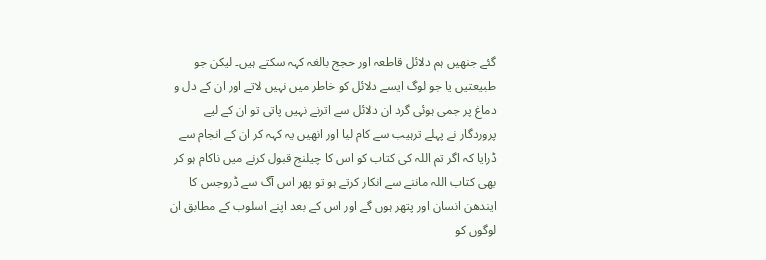گئے جنھیں ہم دلائل قاطعہ اور حجج بالغہ کہہ سکتے ہیں۔ لیکن جو طبیعتیں یا جو لوگ ایسے دلائل کو خاطر میں نہیں لاتے اور ان کے دل و دماغ پر جمی ہوئی گرد ان دلائل سے اترنے نہیں پاتی تو ان کے لیے پروردگار نے پہلے ترہیب سے کام لیا اور انھیں یہ کہہ کر ان کے انجام سے ڈرایا کہ اگر تم اللہ کی کتاب کو اس کا چیلنج قبول کرنے میں ناکام ہو کر بھی کتاب اللہ ماننے سے انکار کرتے ہو تو پھر اس آگ سے ڈروجس کا ایندھن انسان اور پتھر ہوں گے اور اس کے بعد اپنے اسلوب کے مطابق ان لوگوں کو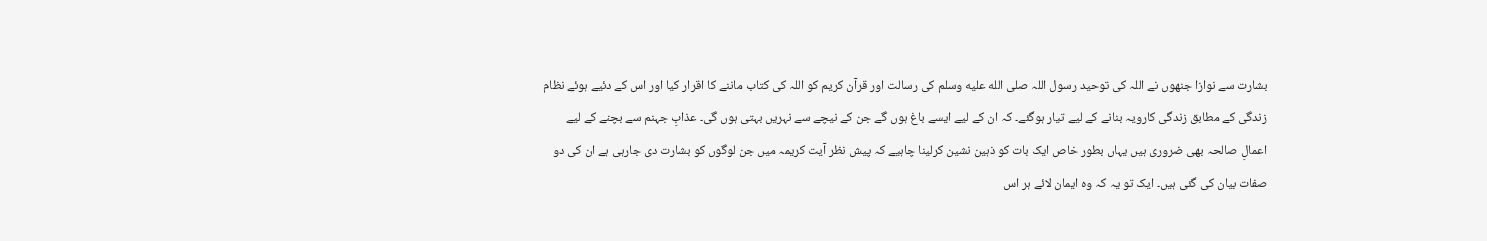بشارت سے نوازا جنھوں نے اللہ کی توحید رسول اللہ صلى الله عليه وسلم کی رسالت اور قرآن کریم کو اللہ کی کتاب ماننے کا اقرار کیا اور اس کے دئیے ہوئے نظام زندگی کے مطابق زندگی کارویہ بنانے کے لیے تیار ہوگئے۔ کہ ان کے لیے ایسے باغ ہوں گے جن کے نیچے سے نہریں بہتی ہوں گی۔ عذابِ جہنم سے بچنے کے لیے اعمالِ صالحہ بھی ضروری ہیں یہاں بطور خاص ایک بات کو ذہین نشین کرلینا چاہیے کہ پیش نظر آیت کریمہ میں جن لوگوں کو بشارت دی جارہی ہے ان کی دو صفات بیان کی گئی ہیں۔ ایک تو یہ کہ وہ ایمان لائے ہر اس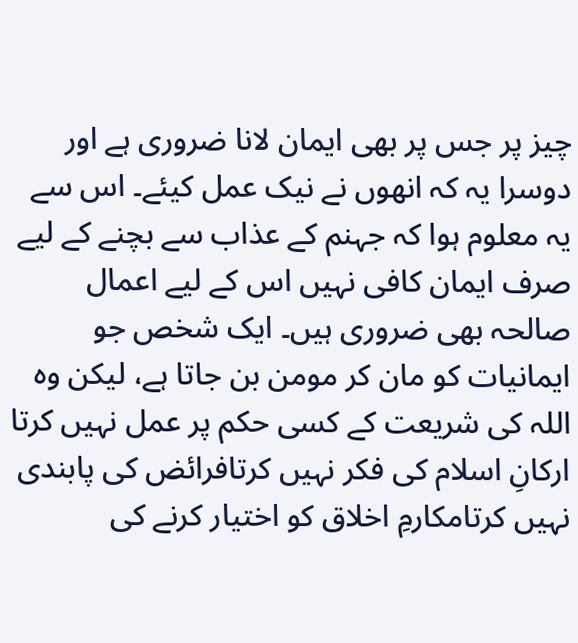چیز پر جس پر بھی ایمان لانا ضروری ہے اور دوسرا یہ کہ انھوں نے نیک عمل کیئے۔ اس سے یہ معلوم ہوا کہ جہنم کے عذاب سے بچنے کے لیے صرف ایمان کافی نہیں اس کے لیے اعمال صالحہ بھی ضروری ہیں۔ ایک شخص جو ایمانیات کو مان کر مومن بن جاتا ہے، لیکن وہ اللہ کی شریعت کے کسی حکم پر عمل نہیں کرتا ارکانِ اسلام کی فکر نہیں کرتافرائض کی پابندی نہیں کرتامکارمِ اخلاق کو اختیار کرنے کی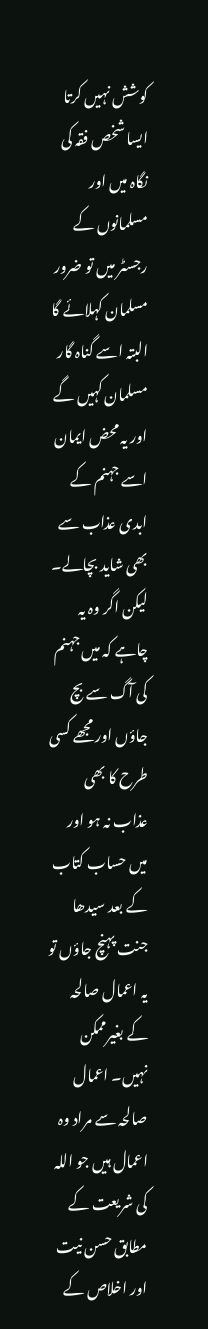کوشش نہیں کرتا ایسا شخص فقہ کی نگاہ میں اور مسلمانوں کے رجسٹر میں تو ضرور مسلمان کہلائے گا البتہ اسے گناہ گار مسلمان کہیں گے اور یہ محض ایمان اسے جہنم کے ابدی عذاب سے بھی شاید بچالے۔ لیکن اگر وہ یہ چاہے کہ میں جہنم کی آگ سے بچ جاؤں اور مجھے کسی طرح کا بھی عذاب نہ ہو اور میں حساب کتاب کے بعد سیدھا جنت پہنچ جاؤں تو یہ اعمال صالحہ کے بغیرممکن نہیں۔ اعمال صالحہ سے مراد وہ اعمال ہیں جو اللہ کی شریعت کے مطابق حسن نیت اور اخلاص کے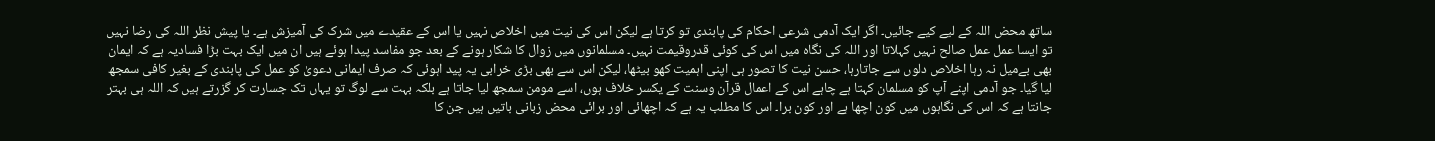ساتھ محض اللہ کے لیے کیے جائیں۔ اگر ایک آدمی شرعی احکام کی پابندی تو کرتا ہے لیکن اس کی نیت میں اخلاص نہیں یا اس کے عقیدے میں شرک کی آمیزش ہے۔ یا پیش نظر اللہ کی رضا نہیں تو ایسا عمل عمل صالح نہیں کہلاتا اور اللہ کی نگاہ میں اس کی کوئی قدروقیمت نہیں۔ مسلمانوں میں زوال کا شکار ہونے کے بعد جو مفاسد پیدا ہوئے ہیں ان میں ایک بہت بڑا فسادیہ ہے کہ ایمان بھی بےمیل نہ رہا اخلاص دلوں سے جاتارہا، حسن نیت کا تصور ہی اپنی اہمیت کھو بیٹھا، لیکن اس سے بھی بڑی خرابی یہ پید اہوئی کہ صرف ایمانی دعویٰ کو عمل کی پابندی کے بغیر کافی سمجھ لیا گیا۔ جو آدمی اپنے آپ کو مسلمان کہتا ہے چاہے اس کے اعمال قرآن وسنت کے یکسر خلاف ہوں، اسے مومن سمجھ لیا جاتا ہے بلکہ بہت سے لوگ تو یہاں تک جسارت کر گزرتے ہیں کہ اللہ ہی بہتر جانتا ہے کہ اس کی نگاہوں میں کون اچھا ہے اور کون برا۔ اس کا مطلب یہ ہے کہ اچھائی اور برائی محض زبانی باتیں ہیں جن کا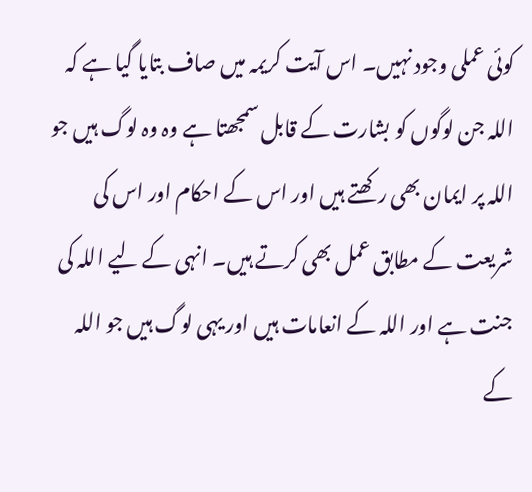کوئی عملی وجود نہیں۔ اس آیت کریمہ میں صاف بتایا گیا ہے کہ اللہ جن لوگوں کو بشارت کے قابل سمجھتا ہے وہ وہ لوگ ہیں جو اللہ پر ایمان بھی رکھتے ہیں اور اس کے احکام اور اس کی شریعت کے مطابق عمل بھی کرتے ہیں۔ انہی کے لیے اللہ کی جنت ہے اور اللہ کے انعامات ہیں اور یہی لوگ ہیں جو اللہ کے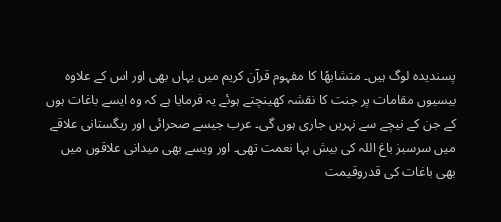پسندیدہ لوگ ہیں۔ متشابھًا کا مفہوم قرآن کریم میں یہاں بھی اور اس کے علاوہ بیسیوں مقامات پر جنت کا نقشہ کھینچتے ہوئے یہ فرمایا ہے کہ وہ ایسے باغات ہوں کے جن کے نیچے سے نہریں جاری ہوں گی۔ عرب جیسے صحرائی اور ریگستانی علاقے میں سرسبز باغ اللہ کی بیش بہا نعمت تھی۔ اور ویسے بھی میدانی علاقوں میں بھی باغات کی قدروقیمت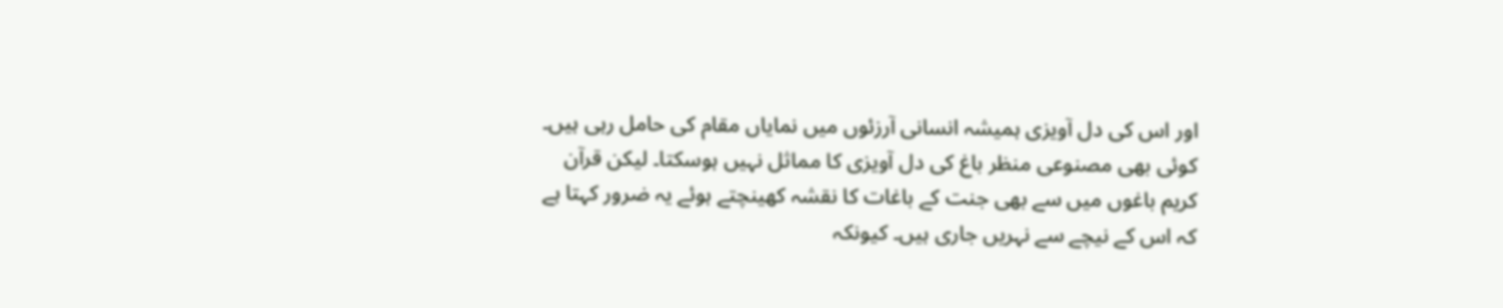اور اس کی دل آویزی ہمیشہ انسانی آرزئوں میں نمایاں مقام کی حامل رہی ہیں۔ کوئی بھی مصنوعی منظر باغ کی دل آویزی کا مماثل نہیں ہوسکتا۔ لیکن قرآن کریم باغوں میں سے بھی جنت کے باغات کا نقشہ کھینچتے ہوئے یہ ضرور کہتا ہے کہ اس کے نیچے سے نہریں جاری ہیں۔ کیونکہ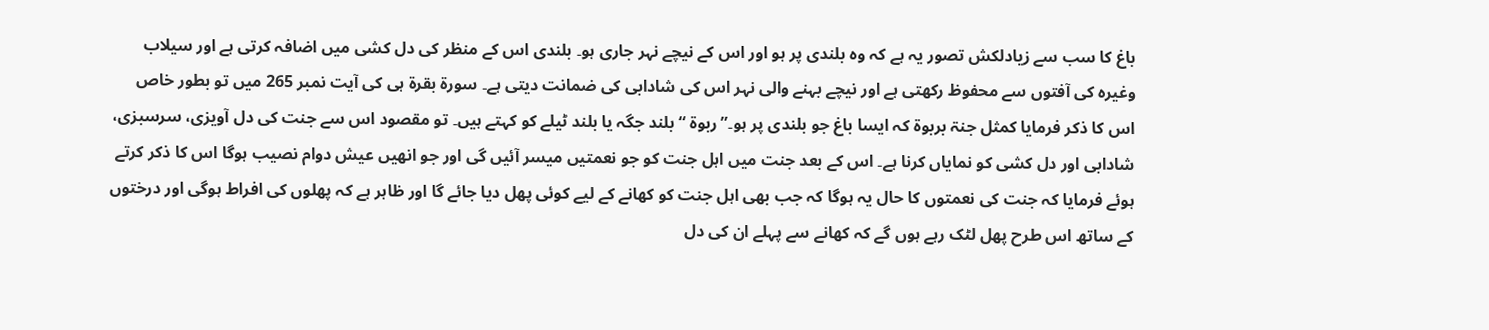باغ کا سب سے زیادلکش تصور یہ ہے کہ وہ بلندی پر ہو اور اس کے نیچے نہر جاری ہو۔ بلندی اس کے منظر کی دل کشی میں اضافہ کرتی ہے اور سیلاب وغیرہ کی آفتوں سے محفوظ رکھتی ہے اور نیچے بہنے والی نہر اس کی شادابی کی ضمانت دیتی ہے۔ سورة بقرۃ ہی کی آیت نمبر 265 میں تو بطور خاص اس کا ذکر فرمایا کمثل جنۃ بربوۃ کہ ایسا باغ جو بلندی پر ہو۔” ربوۃ “ بلند جگہ یا بلند ٹیلے کو کہتے ہیں۔ تو مقصود اس سے جنت کی دل آویزی، سرسبزی، شادابی اور دل کشی کو نمایاں کرنا ہے۔ اس کے بعد جنت میں اہل جنت کو جو نعمتیں میسر آئیں گی اور جو انھیں عیش دوام نصیب ہوگا اس کا ذکر کرتے ہوئے فرمایا کہ جنت کی نعمتوں کا حال یہ ہوگا کہ جب بھی اہل جنت کو کھانے کے لیے کوئی پھل دیا جائے گا اور ظاہر ہے کہ پھلوں کی افراط ہوگی اور درختوں کے ساتھ اس طرح پھل لٹک رہے ہوں گے کہ کھانے سے پہلے ان کی دل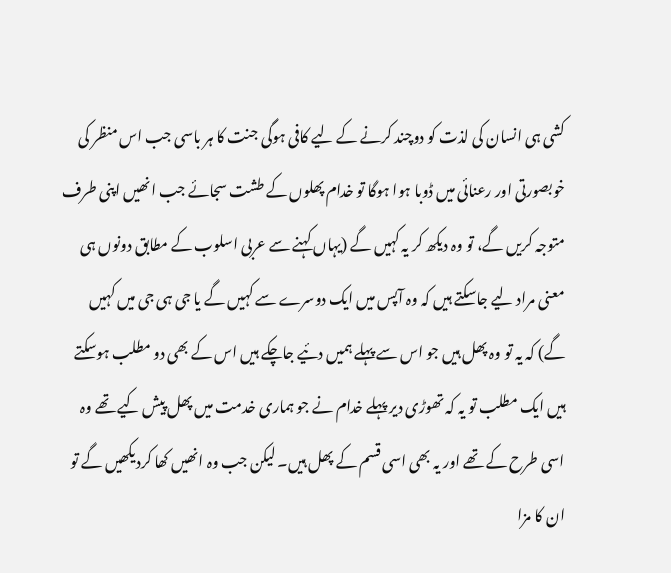کشی ہی انسان کی لذت کو دوچند کرنے کے لیے کافی ہوگی جنت کا ہر باسی جب اس منظر کی خوبصورتی اور رعنائی میں ڈوبا ہوا ہوگا تو خدام پھلوں کے طشت سجائے جب انھیں اپنی طرف متوجہ کریں گے، تو وہ دیکھ کر یہ کہیں گے (یہاں کہنے سے عربی اسلوب کے مطابق دونوں ہی معنی مراد لیے جاسکتے ہیں کہ وہ آپس میں ایک دوسرے سے کہیں گے یا جی ہی جی میں کہیں گے) کہ یہ تو وہ پھل ہیں جو اس سے پہلے ہمیں دئیے جاچکے ہیں اس کے بھی دو مطلب ہوسکتے ہیں ایک مطلب تو یہ کہ تھوڑی دیر پہلے خدام نے جو ہماری خدمت میں پھل پیش کیے تھے وہ اسی طرح کے تھے اور یہ بھی اسی قسم کے پھل ہیں۔ لیکن جب وہ انھیں کھا کردیکھیں گے تو ان کا مزا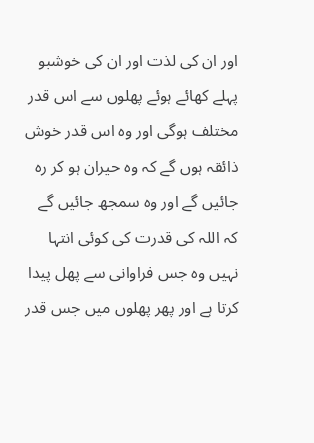اور ان کی لذت اور ان کی خوشبو پہلے کھائے ہوئے پھلوں سے اس قدر مختلف ہوگی اور وہ اس قدر خوش ذائقہ ہوں گے کہ وہ حیران ہو کر رہ جائیں گے اور وہ سمجھ جائیں گے کہ اللہ کی قدرت کی کوئی انتہا نہیں وہ جس فراوانی سے پھل پیدا کرتا ہے اور پھر پھلوں میں جس قدر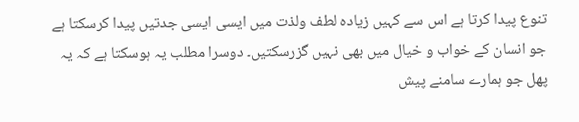تنوع پیدا کرتا ہے اس سے کہیں زیادہ لطف ولذت میں ایسی ایسی جدتیں پیدا کرسکتا ہے جو انسان کے خواب و خیال میں بھی نہیں گزرسکتیں۔ دوسرا مطلب یہ ہوسکتا ہے کہ یہ پھل جو ہمارے سامنے پیش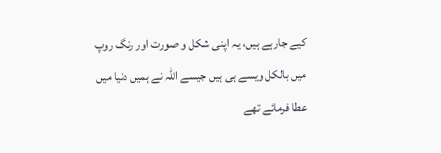کیے جارہے ہیں، یہ اپنی شکل و صورت اور رنگ روپ میں بالکل ویسے ہی ہیں جیسے اللہ نے ہمیں دنیا میں عطا فرمائے تھے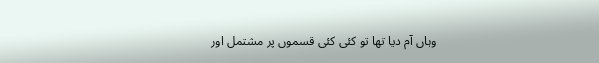وہاں آم دیا تھا تو کئی کئی قسموں پر مشتمل اور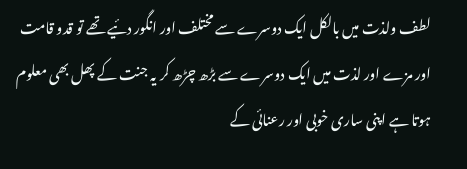لطف ولذت میں بالکل ایک دوسرے سے مختلف اور انگور دئیے تھے تو قدو قامت اور مزے اور لذت میں ایک دوسرے سے بڑھ چڑھ کر یہ جنت کے پھل بھی معلوم ہوتا ہے اپنی ساری خوبی اور رعنائی کے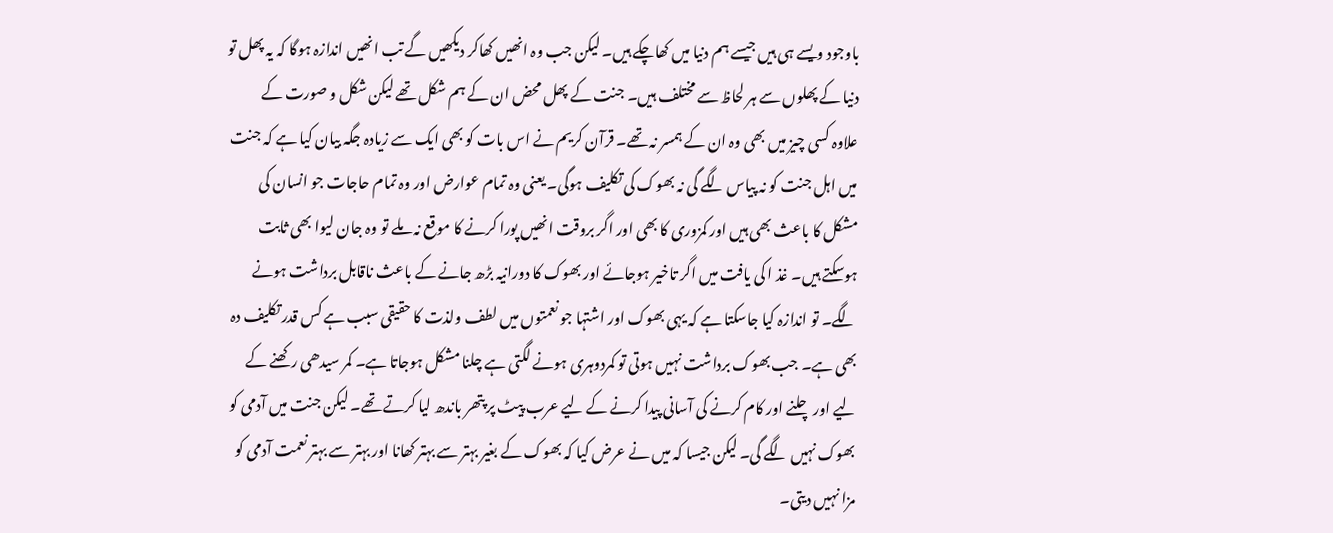باوجود ویسے ہی ہیں جیسے ہم دنیا میں کھاچکے ہیں۔ لیکن جب وہ انھیں کھاکر دیکھیں گے تب انھیں اندازہ ہوگا کہ یہ پھل تو دنیا کے پھلوں سے ہر لحاظ سے مختلف ہیں۔ جنت کے پھل محض ان کے ہم شکل تھے لیکن شکل و صورت کے علاوہ کسی چیز میں بھی وہ ان کے ہمسر نہ تھے۔ قرآن کریم نے اس بات کو بھی ایک سے زیادہ جگہ بیان کیا ہے کہ جنت میں اہل جنت کو نہ پیاس لگے گی نہ بھوک کی تکلیف ہوگی۔ یعنی وہ تمام عوارض اور وہ تمام حاجات جو انسان کی مشکل کا باعث بھی ہیں اور کمزوری کا بھی اور اگر بروقت انھیں پورا کرنے کا موقع نہ ملے تو وہ جان لیوا بھی ثابت ہوسکتے ہیں۔ غذ ا کی یافت میں اگر تاخیر ہوجائے اور بھوک کا دورانیہ بڑھ جانے کے باعث ناقابل برداشت ہونے لگے۔ تو اندازہ کیا جاسکتا ہے کہ یہی بھوک اور اشتہا جو نعمتوں میں لطف ولذت کا حقیقی سبب ہے کس قدر تکلیف دہ بھی ہے۔ جب بھوک برداشت نہیں ہوتی تو کمردوہری ہونے لگتی ہے چلنا مشکل ہوجاتا ہے۔ کمر سیدھی رکھنے کے لیے اور چلنے اور کام کرنے کی آسانی پیدا کرنے کے لیے عرب پیٹ پر پتھر باندھ لیا کرتے تھے۔ لیکن جنت میں آدمی کو بھوک نہیں لگے گی۔ لیکن جیسا کہ میں نے عرض کیا کہ بھوک کے بغیر بہتر سے بہتر کھانا اور بہتر سے بہتر نعمت آدمی کو مزا نہیں دیتی۔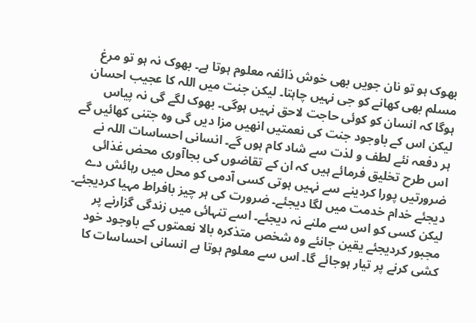بھوک ہو تو نان جویں بھی خوش ذائفہ معلوم ہوتا ہے۔ بھوک نہ ہو تو مرغ مسلم بھی کھانے کو جی نہیں چاہتا۔ لیکن جنت میں اللہ کا عجیب احسان ہوگا کہ انسان کو کوئی حاجت لاحق نہیں ہوگی۔ بھوک لگے گی نہ پیاس لیکن اس کے باوجود جنت کی نعمتیں انھیں مزا دیں گی وہ جتنی کھائیں گے ہر دفعہ نئے لطف و لذت سے شاد کام ہوں گے۔ انسانی احساسات اللہ نے اس طرح تخلیق فرمائے ہیں کہ ان کے تقاضوں کی بجاآوری محض غذائی ضرورتیں پورا کردینے سے نہیں ہوتی کسی آدمی کو محل میں رہائش دے دیجئے خدام خدمت میں لگا دیجئے۔ ضرورت کی ہر چیز بافراط مہیا کردیجئے۔ لیکن کسی کو اس سے ملنے نہ دیجئے۔ اسے تنہائی میں زندگی گزارنے پر مجبور کردیجئے یقین جانئے وہ شخص متذکرہ بالا نعمتوں کے باوجود خود کشی کرنے پر تیار ہوجائے گا۔ اس سے معلوم ہوتا ہے انسانی احساسات کا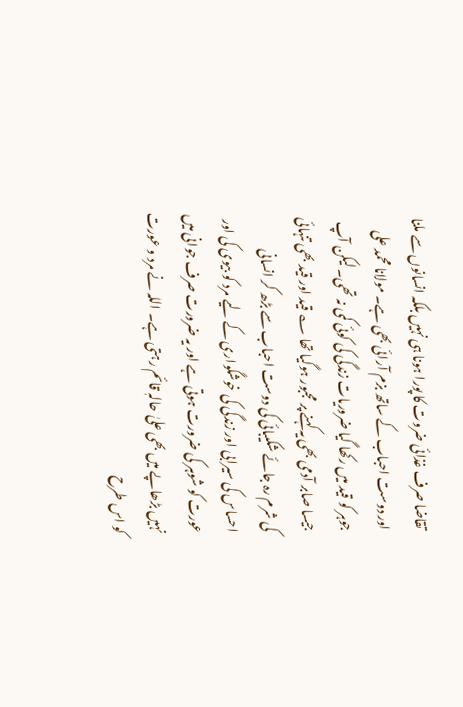تقاضا صرف غذائی ضروت کا پورا ہونا ہی نہیں بلکہ انسانوں سے ملنا اور دوست احباب کے ساتھ بزم آرائی بھی ہے۔ مولانا محمد علی جوہر کو قید میں رکھا گیا ضروریات زندگی کی کوئی کمی نہ تھی۔ لیکن آپ جیسا صابر آدمی بھی یہ کہنے پر مجبور ہوگیا تھا ؎ قید اور قید بھی تنہائی کی شرم رہ جائے شکیبائی کی دوست احباب سے بڑھ کر انسانی احساس کی سیرابی اور زندگی کی خوشگواری کے لیے مرد کو بیوی کی اور عورت کو شوہر کی ضرورت ہوتی ہے اور یہ ضرورت صرف جوانی میں نہیں بڑھاپے میں بھی علیٰ حالہٖ قائم رہتی ہے۔ اللہ نے مرد و عورت کو اس طرح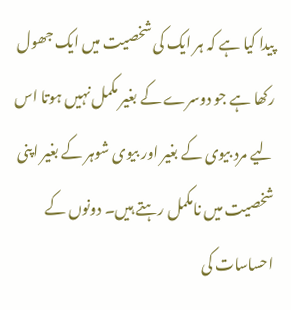پیدا کیا ہے کہ ہر ایک کی شخصیت میں ایک جھول رکھا ہے جو دوسرے کے بغیر مکمل نہیں ہوتا اس لیے مرد بیوی کے بغیر اور بیوی شوہر کے بغیر اپنی شخصیت میں نامکمل رہتے ہیں۔ دونوں کے احساسات کی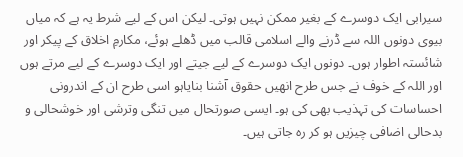سیرابی ایک دوسرے کے بغیر ممکن نہیں ہوتی۔ لیکن اس کے لیے شرط یہ ہے کہ میاں بیوی دونوں اللہ سے ڈرنے والے اسلامی قالب میں ڈھلے ہوئے، مکارمِ اخلاق کے پیکر اور شائستہ اطوار ہوں۔ دونوں ایک دوسرے کے لیے جیتے اور ایک دوسرے کے لیے مرتے ہوں اور اللہ کے خوف نے جس طرح انھیں حقوق آشنا بنایاہو اسی طرح ان کے اندرونی احساسات کی تہذیب بھی کی ہو۔ ایسی صورتحال میں تنگی وترشی اور خوشحالی و بدحالی اضافی چیزیں ہو کر رہ جاتی ہیں۔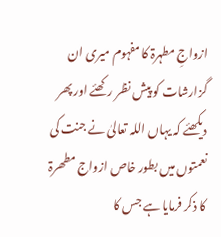ازواجِ مطہرۃ کا مفہوم میری ان گزارشات کو پیش نظر رکھئے اور پھر دیکھئے کہ یہاں اللہ تعالیٰ نے جنت کی نعمتوں میں بطور خاص ازواج مطھرۃ کا ذکر فرمایا ہے جس کا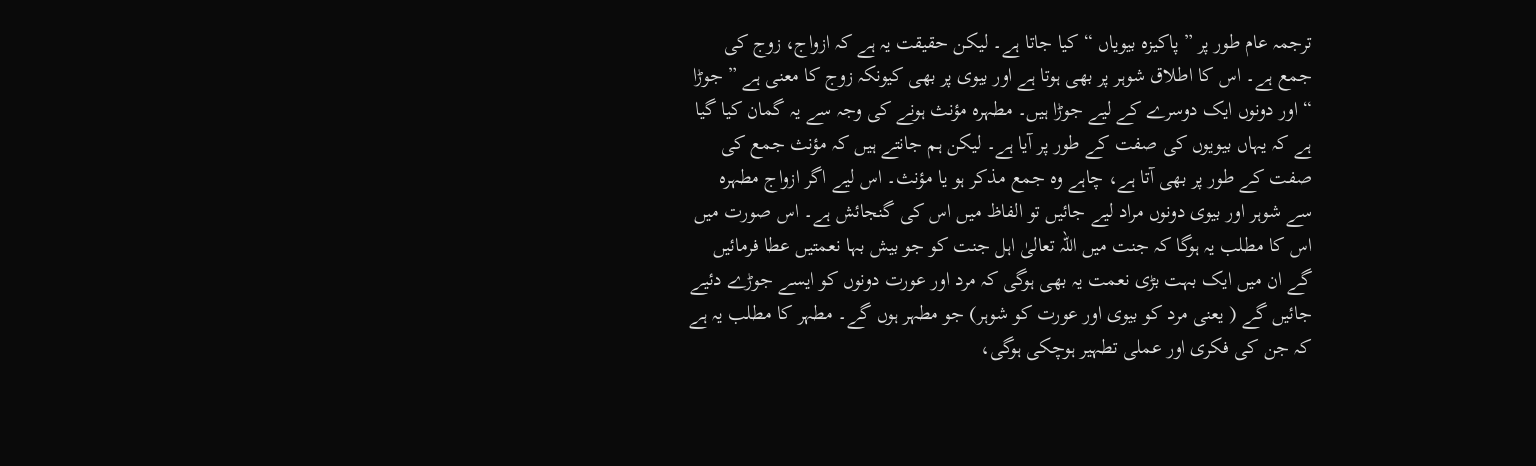ترجمہ عام طور پر ” پاکیزہ بیویاں “ کیا جاتا ہے۔ لیکن حقیقت یہ ہے کہ ازواج، زوج کی جمع ہے۔ اس کا اطلاق شوہر پر بھی ہوتا ہے اور بیوی پر بھی کیونکہ زوج کا معنی ہے ” جوڑا “ اور دونوں ایک دوسرے کے لیے جوڑا ہیں۔ مطہرہ مؤنث ہونے کی وجہ سے یہ گمان کیا گیا ہے کہ یہاں بیویوں کی صفت کے طور پر آیا ہے۔ لیکن ہم جانتے ہیں کہ مؤنث جمع کی صفت کے طور پر بھی آتا ہے، چاہے وہ جمع مذکر ہو یا مؤنث۔ اس لیے اگر ازواج مطہرہ سے شوہر اور بیوی دونوں مراد لیے جائیں تو الفاظ میں اس کی گنجائش ہے۔ اس صورت میں اس کا مطلب یہ ہوگا کہ جنت میں اللہ تعالیٰ اہل جنت کو جو بیش بہا نعمتیں عطا فرمائیں گے ان میں ایک بہت بڑی نعمت یہ بھی ہوگی کہ مرد اور عورت دونوں کو ایسے جوڑے دئیے جائیں گے ( یعنی مرد کو بیوی اور عورت کو شوہر) جو مطہر ہوں گے۔ مطہر کا مطلب یہ ہے کہ جن کی فکری اور عملی تطہیر ہوچکی ہوگی،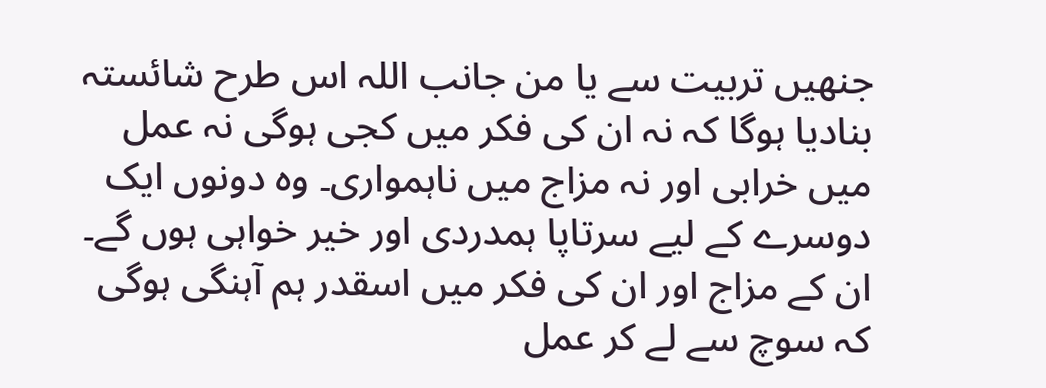جنھیں تربیت سے یا من جانب اللہ اس طرح شائستہ بنادیا ہوگا کہ نہ ان کی فکر میں کجی ہوگی نہ عمل میں خرابی اور نہ مزاج میں ناہمواری۔ وہ دونوں ایک دوسرے کے لیے سرتاپا ہمدردی اور خیر خواہی ہوں گے۔ ان کے مزاج اور ان کی فکر میں اسقدر ہم آہنگی ہوگی کہ سوچ سے لے کر عمل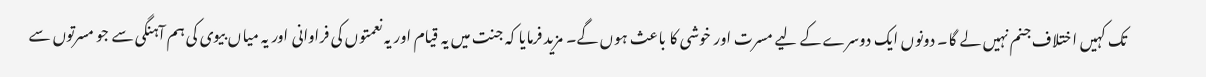تک کہیں اختلاف جنم نہیں لے گا۔ دونوں ایک دوسرے کے لیے مسرت اور خوشی کا باعث ہوں گے۔ مزید فرمایا کہ جنت میں یہ قیام اور یہ نعمتوں کی فراوانی اور یہ میاں بیوی کی ہم آہنگی سے جو مسرتوں سے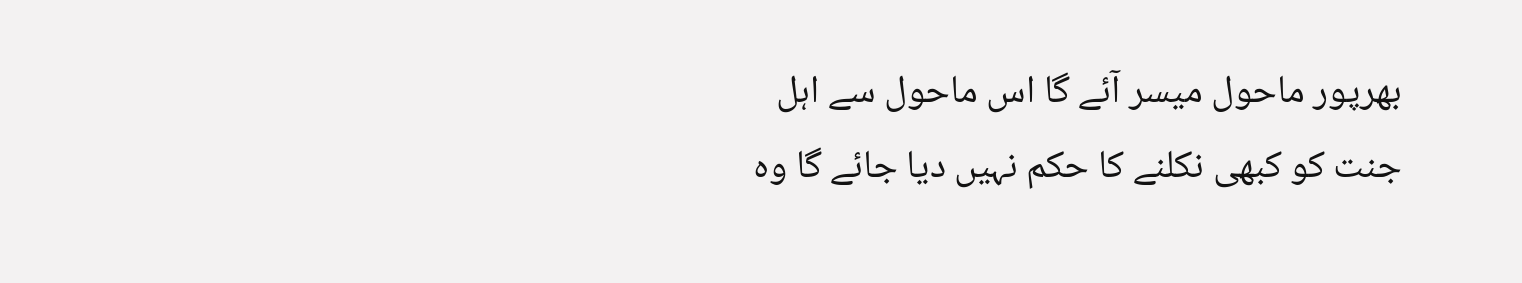بھرپور ماحول میسر آئے گا اس ماحول سے اہل جنت کو کبھی نکلنے کا حکم نہیں دیا جائے گا وہ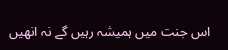اس جنت میں ہمیشہ رہیں گے نہ انھیں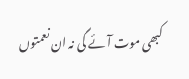کبھی موت آئے گی نہ ان نعمتوں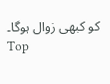کو کبھی زوال ہوگا۔
Top